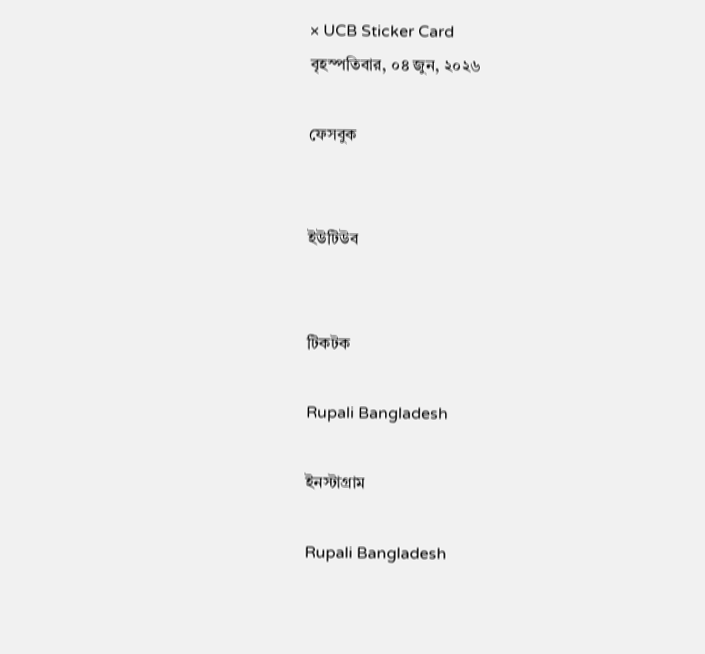× UCB Sticker Card
বৃহস্পতিবার, ০৪ জুন, ২০২৬

ফেসবুক


ইউটিউব


টিকটক

Rupali Bangladesh

ইনস্টাগ্রাম

Rupali Bangladesh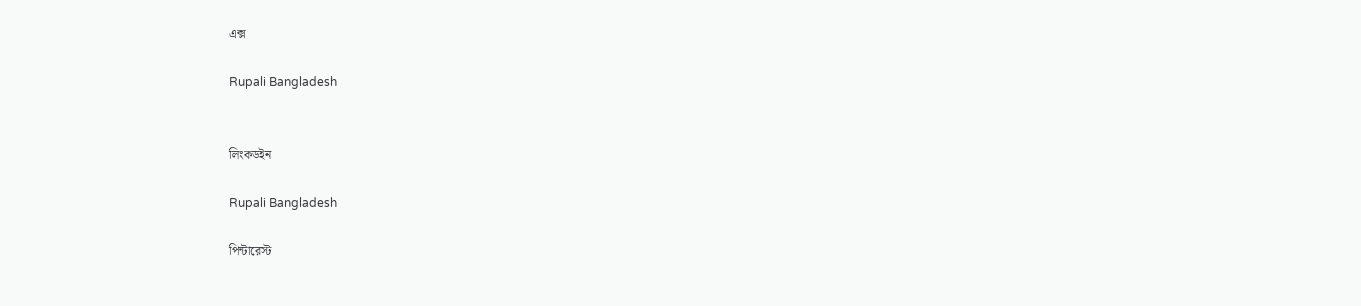এক্স

Rupali Bangladesh


লিংকডইন

Rupali Bangladesh

পিন্টারেস্ট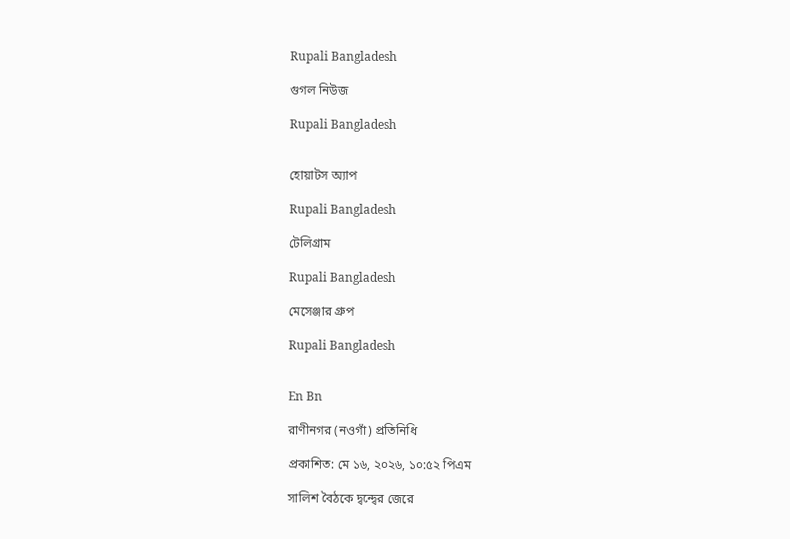Rupali Bangladesh

গুগল নিউজ

Rupali Bangladesh


হোয়াটস অ্যাপ

Rupali Bangladesh

টেলিগ্রাম

Rupali Bangladesh

মেসেঞ্জার গ্রুপ

Rupali Bangladesh


En Bn

রাণীনগর (নওগাঁ) প্রতিনিধি

প্রকাশিত: মে ১৬, ২০২৬, ১০:৫২ পিএম

সালিশ বৈঠকে দ্বন্দ্বের জেরে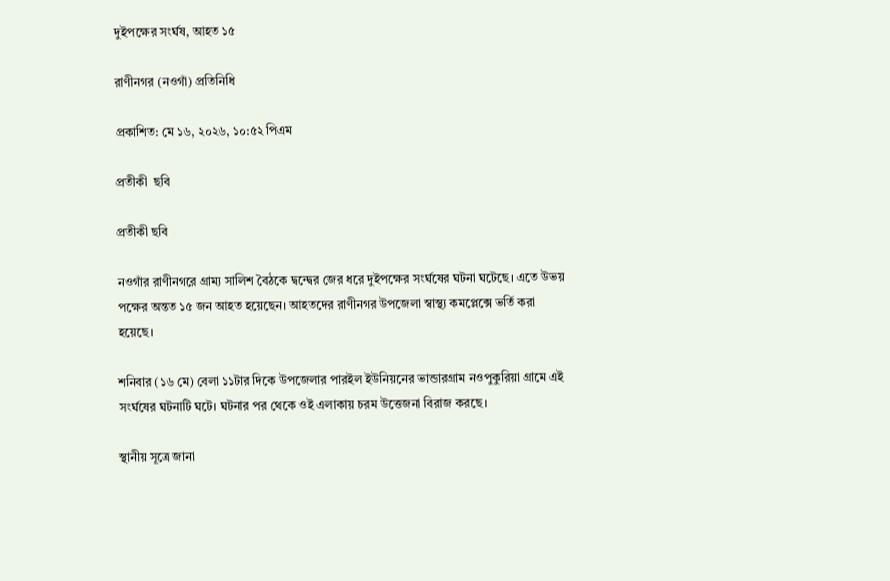দুইপক্ষের সংর্ঘষ, আহত ১৫

রাণীনগর (নওগাঁ) প্রতিনিধি

প্রকাশিত: মে ১৬, ২০২৬, ১০:৫২ পিএম

প্রতীকী  ছবি

প্রতীকী ছবি

নওগাঁর রাণীনগরে গ্রাম্য সালিশ বৈঠকে দ্বন্দ্বের জের ধরে দুইপক্ষের সংর্ঘষের ঘটনা ঘটেছে। এতে উভয় পক্ষের অন্তত ১৫ জন আহত হয়েছেন। আহতদের রাণীনগর উপজেলা স্বাস্থ্য কমপ্লেক্সে ভর্তি করা হয়েছে।

শনিবার (১৬ মে) বেলা ১১টার দিকে উপজেলার পারইল ইউনিয়নের ভান্ডারগ্রাম নওপুকুরিয়া গ্রামে এই সংর্ঘষের ঘটনাটি ঘটে। ঘটনার পর থেকে ওই এলাকায় চরম উত্তেজনা বিরাজ করছে।

স্থানীয় সূত্রে জানা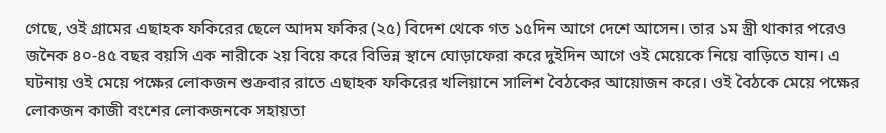গেছে, ওই গ্রামের এছাহক ফকিরের ছেলে আদম ফকির (২৫) বিদেশ থেকে গত ১৫দিন আগে দেশে আসেন। তার ১ম স্ত্রী থাকার পরেও জনৈক ৪০-৪৫ বছর বয়সি এক নারীকে ২য় বিয়ে করে বিভিন্ন স্থানে ঘোড়াফেরা করে দুইদিন আগে ওই মেয়েকে নিয়ে বাড়িতে যান। এ ঘটনায় ওই মেয়ে পক্ষের লোকজন শুক্রবার রাতে এছাহক ফকিরের খলিয়ানে সালিশ বৈঠকের আয়োজন করে। ওই বৈঠকে মেয়ে পক্ষের লোকজন কাজী বংশের লোকজনকে সহায়তা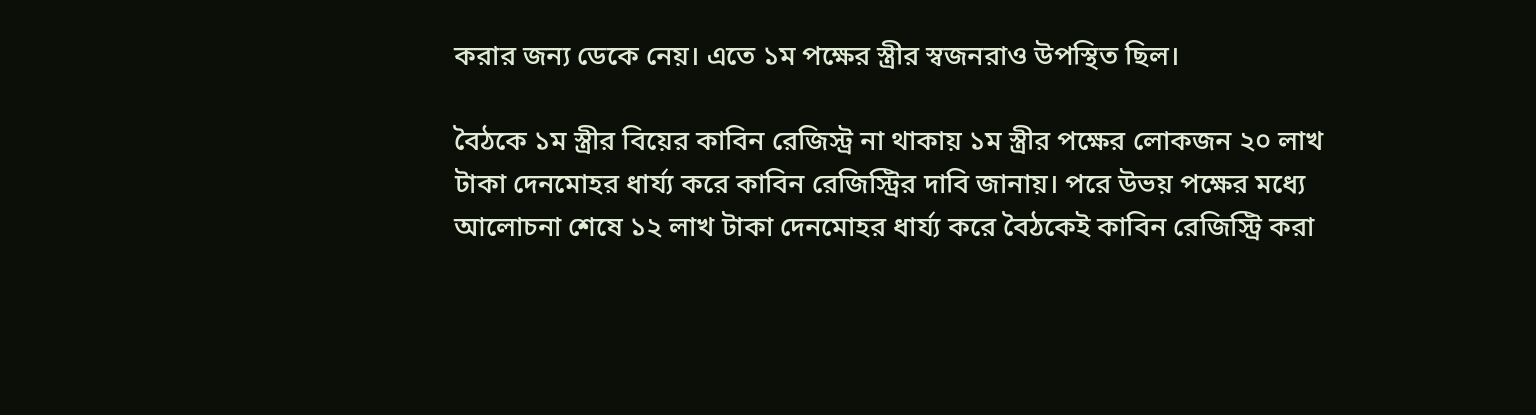করার জন্য ডেকে নেয়। এতে ১ম পক্ষের স্ত্রীর স্বজনরাও উপস্থিত ছিল।

বৈঠকে ১ম স্ত্রীর বিয়ের কাবিন রেজিস্ট্র না থাকায় ১ম স্ত্রীর পক্ষের লোকজন ২০ লাখ টাকা দেনমোহর ধার্য্য করে কাবিন রেজিস্ট্রির দাবি জানায়। পরে উভয় পক্ষের মধ্যে আলোচনা শেষে ১২ লাখ টাকা দেনমোহর ধার্য্য করে বৈঠকেই কাবিন রেজিস্ট্রি করা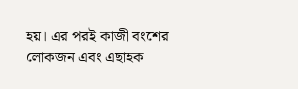হয়। এর পরই কাজী বংশের লোকজন এবং এছাহক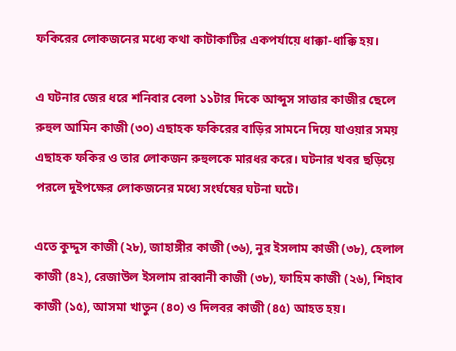ফকিরের লোকজনের মধ্যে কথা কাটাকাটির একপর্যায়ে ধাক্কা-ধাক্কি হয়।

এ ঘটনার জের ধরে শনিবার বেলা ১১টার দিকে আব্দুস সাত্তার কাজীর ছেলে রুহুল আমিন কাজী (৩০) এছাহক ফকিরের বাড়ির সামনে দিয়ে যাওয়ার সময় এছাহক ফকির ও তার লোকজন রুহুলকে মারধর করে। ঘটনার খবর ছড়িয়ে পরলে দুইপক্ষের লোকজনের মধ্যে সংর্ঘষের ঘটনা ঘটে।

এতে কুদ্দুস কাজী (২৮), জাহাঙ্গীর কাজী (৩৬), নুর ইসলাম কাজী (৩৮), হেলাল কাজী (৪২), রেজাউল ইসলাম রাব্বানী কাজী (৩৮), ফাহিম কাজী (২৬), শিহাব কাজী (১৫), আসমা খাতুন (৪০) ও দিলবর কাজী (৪৫) আহত হয়।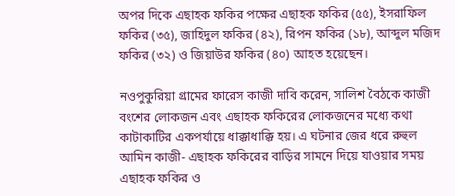অপর দিকে এছাহক ফকির পক্ষের এছাহক ফকির (৫৫), ইসরাফিল ফকির (৩৫), জাহিদুল ফকির (৪২), রিপন ফকির (১৮), আব্দুল মজিদ ফকির (৩২) ও জিয়াউর ফকির (৪০) আহত হয়েছেন।

নওপুকুরিয়া গ্রামের ফারেস কাজী দাবি করেন, সালিশ বৈঠকে কাজী বংশের লোকজন এবং এছাহক ফকিরের লোকজনের মধ্যে কথা কাটাকাটির একপর্যায়ে ধাক্কাধাক্কি হয়। এ ঘটনার জের ধরে রুহুল আমিন কাজী- এছাহক ফকিরের বাড়ির সামনে দিয়ে যাওয়ার সময় এছাহক ফকির ও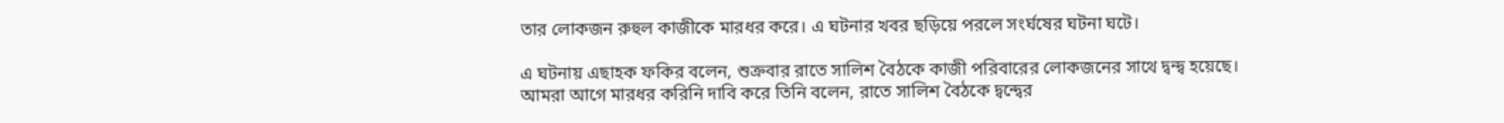তার লোকজন রুহুল কাজীকে মারধর করে। এ ঘটনার খবর ছড়িয়ে পরলে সংর্ঘষের ঘটনা ঘটে।

এ ঘটনায় এছাহক ফকির বলেন, শুক্রবার রাতে সালিশ বৈঠকে কাজী পরিবারের লোকজনের সাথে দ্বন্দ্ব হয়েছে। আমরা আগে মারধর করিনি দাবি করে তিনি বলেন, রাতে সালিশ বৈঠকে দ্বন্দ্বের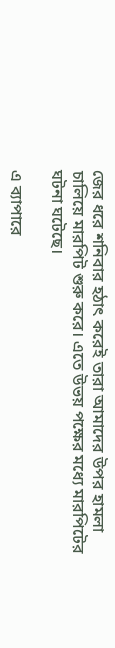জের ধরে শনিবার হঠাৎ করেই তারা আমাদের উপর হামলা চালিয়ে মারপিট শুরু করে। এতে উভয় পক্ষের মধ্যে মারপিটের ঘটনা ঘটেছে।

এ ব্যাপারে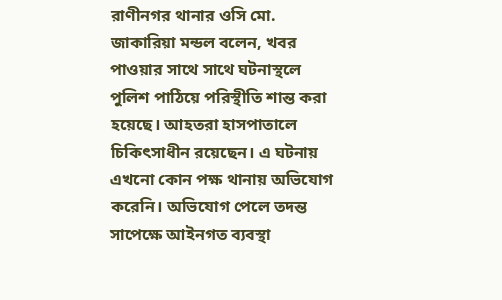রাণীনগর থানার ওসি মো. জাকারিয়া মন্ডল বলেন, খবর পাওয়ার সাথে সাথে ঘটনাস্থলে পুলিশ পাঠিয়ে পরিস্থীতি শান্ত করা হয়েছে। আহতরা হাসপাতালে চিকিৎসাধীন রয়েছেন। এ ঘটনায় এখনো কোন পক্ষ থানায় অভিযোগ করেনি। অভিযোগ পেলে তদন্ত সাপেক্ষে আইনগত ব্যবস্থা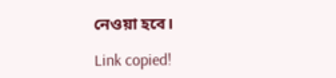নেওয়া হবে।

Link copied!